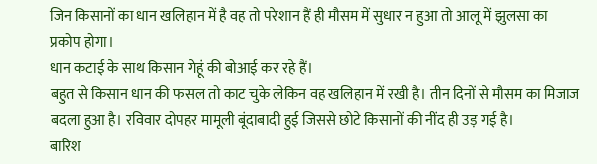जिन किसानों का धान खलिहान में है वह तो परेशान हैं ही मौसम में सुधार न हुआ तो आलू में झुलसा का प्रकोप होगा।
धान कटाई के साथ किसान गेहूं की बोआई कर रहे हैं।
बहुत से किसान धान की फसल तो काट चुके लेकिन वह खलिहान में रखी है। तीन दिनों से मौसम का मिजाज बदला हुआ है। रविवार दोपहर मामूली बूंदाबादी हुई जिससे छोटे किसानों की नींद ही उड़ गई है।
बारिश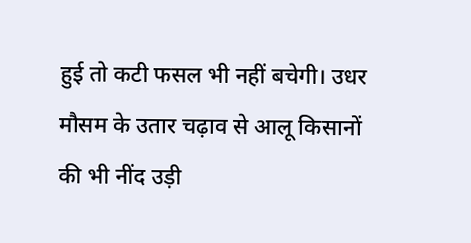हुई तो कटी फसल भी नहीं बचेगी। उधर मौसम के उतार चढ़ाव से आलू किसानों की भी नींद उड़ी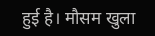हुई है। मौसम खुला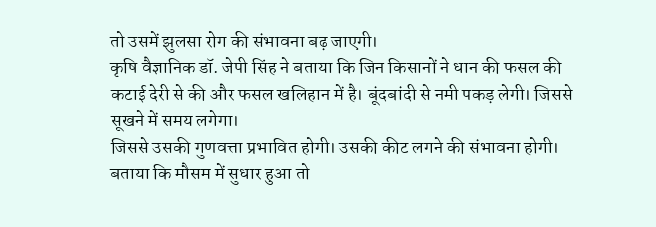तो उसमें झुलसा रोग की संभावना बढ़ जाएगी।
कृषि वैज्ञानिक डॉ. जेपी सिंह ने बताया कि जिन किसानों ने धान की फसल की कटाई देरी से की और फसल खलिहान में है। बूंदबांदी से नमी पकड़ लेगी। जिससे सूखने में समय लगेगा।
जिससे उसकी गुणवत्ता प्रभावित होगी। उसकी कीट लगने की संभावना होगी। बताया कि मौसम में सुधार हुआ तो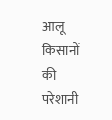आलू किसानों की परेशानी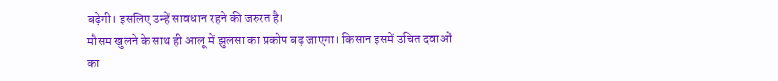बढ़ेगी। इसलिए उन्हें सावधान रहने की जरुरत है।
मौसम खुलने के साथ ही आलू में झुलसा का प्रकोप बढ़ जाएगा। किसान इसमें उचित दवाओं का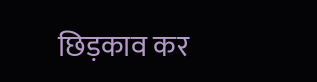छिड़काव कर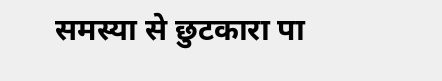समस्या से छुटकारा पा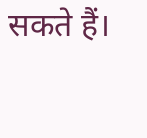सकते हैं।